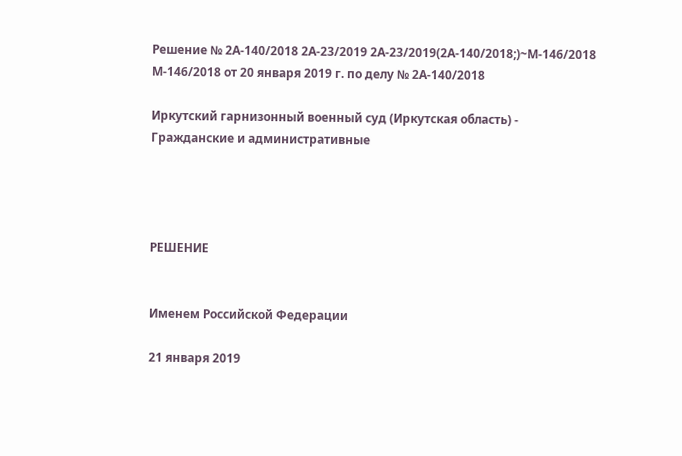Решение № 2А-140/2018 2А-23/2019 2А-23/2019(2А-140/2018;)~М-146/2018 М-146/2018 от 20 января 2019 г. по делу № 2А-140/2018

Иркутский гарнизонный военный суд (Иркутская область) - Гражданские и административные




РЕШЕНИЕ


Именем Российской Федерации

21 января 2019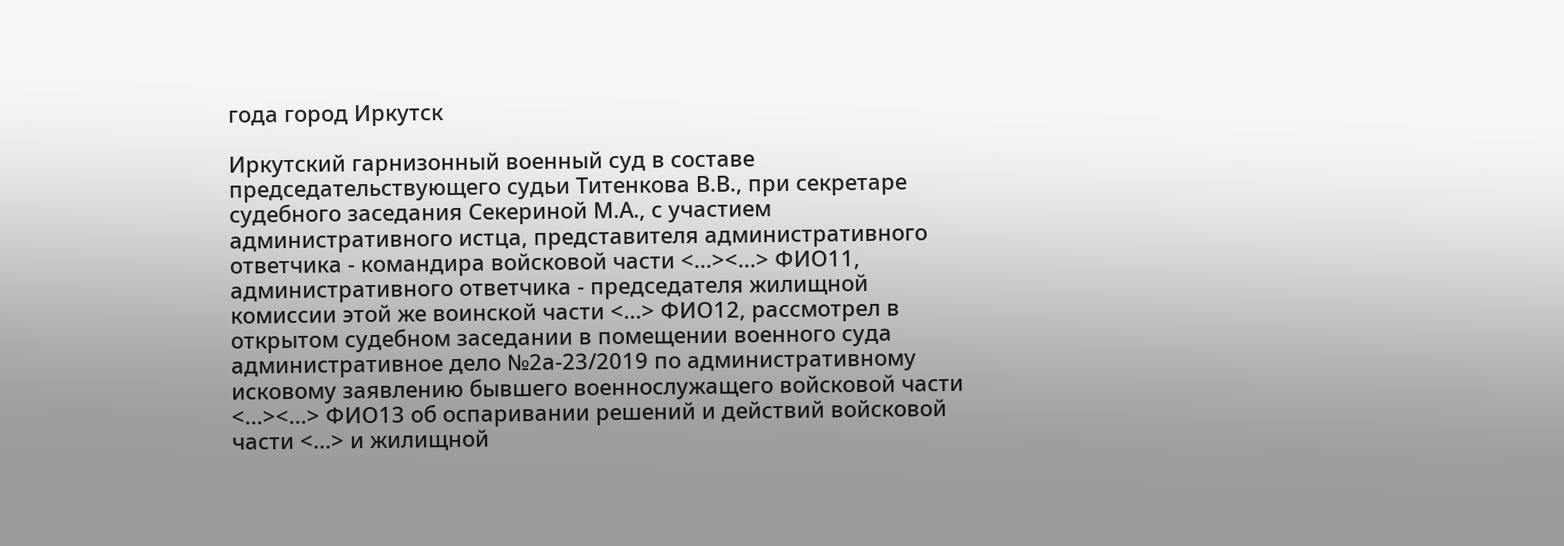года город Иркутск

Иркутский гарнизонный военный суд в составе председательствующего судьи Титенкова В.В., при секретаре судебного заседания Секериной М.А., с участием административного истца, представителя административного ответчика - командира войсковой части <...><...> ФИО11, административного ответчика - председателя жилищной комиссии этой же воинской части <...> ФИО12, рассмотрел в открытом судебном заседании в помещении военного суда административное дело №2а-23/2019 по административному исковому заявлению бывшего военнослужащего войсковой части <...><...> ФИО13 об оспаривании решений и действий войсковой части <...> и жилищной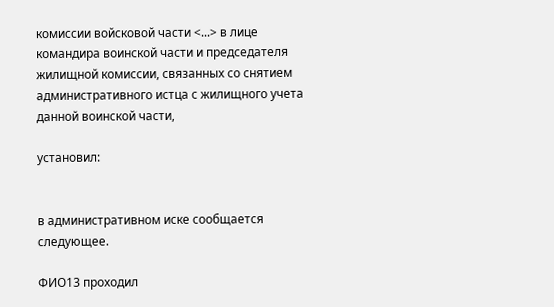комиссии войсковой части <...> в лице командира воинской части и председателя жилищной комиссии, связанных со снятием административного истца с жилищного учета данной воинской части,

установил:


в административном иске сообщается следующее.

ФИО13 проходил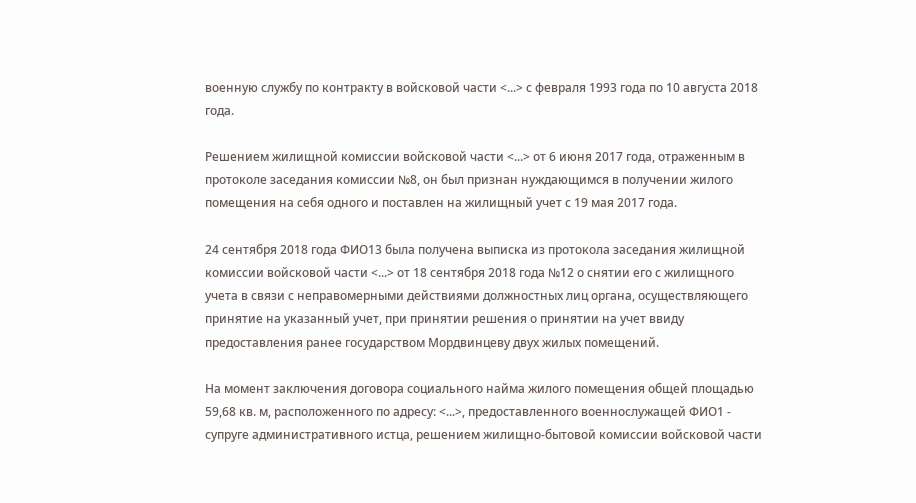военную службу по контракту в войсковой части <...> с февраля 1993 года по 10 августа 2018 года.

Решением жилищной комиссии войсковой части <...> от 6 июня 2017 года, отраженным в протоколе заседания комиссии №8, он был признан нуждающимся в получении жилого помещения на себя одного и поставлен на жилищный учет с 19 мая 2017 года.

24 сентября 2018 года ФИО13 была получена выписка из протокола заседания жилищной комиссии войсковой части <...> от 18 сентября 2018 года №12 о снятии его с жилищного учета в связи с неправомерными действиями должностных лиц органа, осуществляющего принятие на указанный учет, при принятии решения о принятии на учет ввиду предоставления ранее государством Мордвинцеву двух жилых помещений.

На момент заключения договора социального найма жилого помещения общей площадью 59,68 кв. м, расположенного по адресу: <...>, предоставленного военнослужащей ФИО1 - супруге административного истца, решением жилищно-бытовой комиссии войсковой части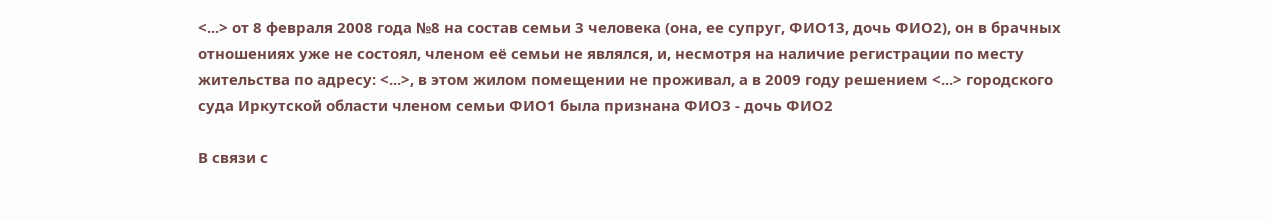<...> от 8 февраля 2008 года №8 на состав семьи 3 человека (она, ее супруг, ФИО13, дочь ФИО2), он в брачных отношениях уже не состоял, членом её семьи не являлся, и, несмотря на наличие регистрации по месту жительства по адресу: <...>, в этом жилом помещении не проживал, а в 2009 году решением <...> городского суда Иркутской области членом семьи ФИО1 была признана ФИО3 - дочь ФИО2

В связи с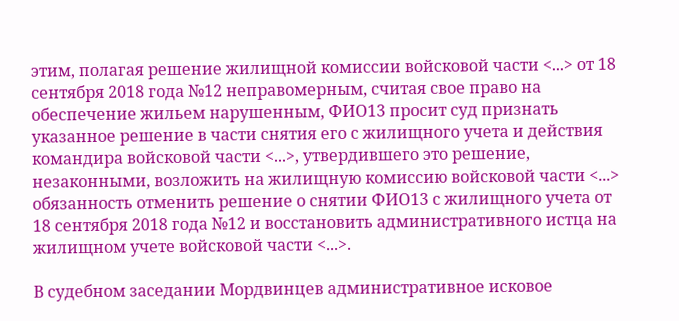этим, полагая решение жилищной комиссии войсковой части <...> от 18 сентября 2018 года №12 неправомерным, считая свое право на обеспечение жильем нарушенным, ФИО13 просит суд признать указанное решение в части снятия его с жилищного учета и действия командира войсковой части <...>, утвердившего это решение, незаконными, возложить на жилищную комиссию войсковой части <...> обязанность отменить решение о снятии ФИО13 с жилищного учета от 18 сентября 2018 года №12 и восстановить административного истца на жилищном учете войсковой части <...>.

В судебном заседании Мордвинцев административное исковое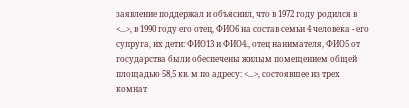заявление поддержал и объяснил, что в 1972 году родился в <...>, в 1990 году его отец, ФИО6 на состав семьи 4 человека - его супруга, их дети: ФИО13 и ФИО4., отец нанимателя, ФИО5 от государства были обеспечены жилым помещением общей площадью 58,5 кв. м по адресу: <...>, состоявшее из трех комнат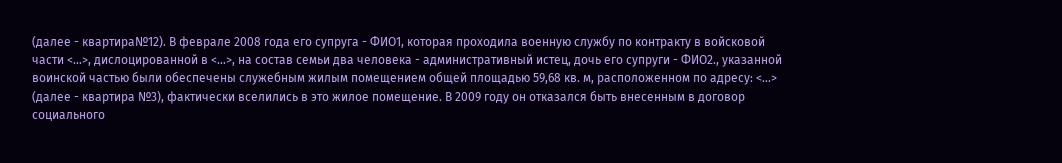(далее - квартира№12). В феврале 2008 года его супруга - ФИО1, которая проходила военную службу по контракту в войсковой части <...>, дислоцированной в <...>, на состав семьи два человека - административный истец, дочь его супруги - ФИО2., указанной воинской частью были обеспечены служебным жилым помещением общей площадью 59,68 кв. м, расположенном по адресу: <...> (далее - квартира №3), фактически вселились в это жилое помещение. В 2009 году он отказался быть внесенным в договор социального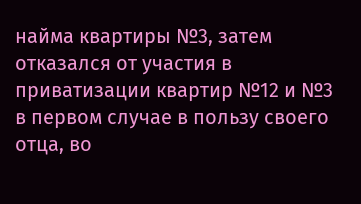найма квартиры №3, затем отказался от участия в приватизации квартир №12 и №3 в первом случае в пользу своего отца, во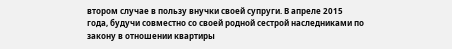втором случае в пользу внучки своей супруги. В апреле 2015 года, будучи совместно со своей родной сестрой наследниками по закону в отношении квартиры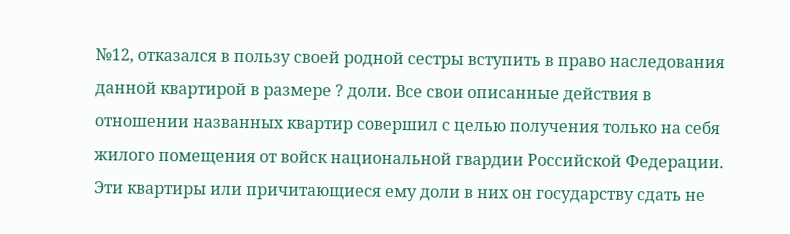№12, отказался в пользу своей родной сестры вступить в право наследования данной квартирой в размере ? доли. Все свои описанные действия в отношении названных квартир совершил с целью получения только на себя жилого помещения от войск национальной гвардии Российской Федерации. Эти квартиры или причитающиеся ему доли в них он государству сдать не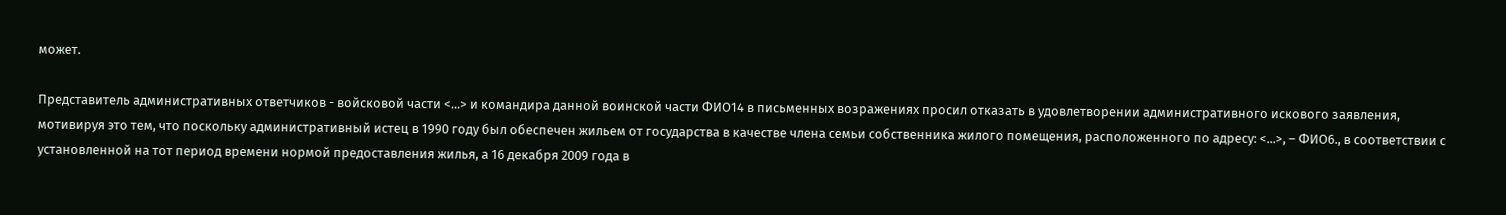может.

Представитель административных ответчиков - войсковой части <...> и командира данной воинской части ФИО14 в письменных возражениях просил отказать в удовлетворении административного искового заявления, мотивируя это тем, что поскольку административный истец в 1990 году был обеспечен жильем от государства в качестве члена семьи собственника жилого помещения, расположенного по адресу: <...>, – ФИО6., в соответствии с установленной на тот период времени нормой предоставления жилья, а 16 декабря 2009 года в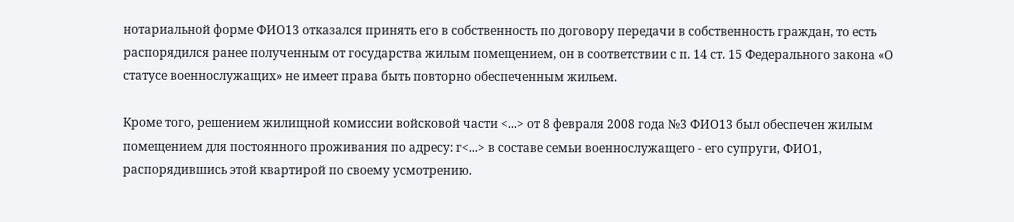нотариальной форме ФИО13 отказался принять его в собственность по договору передачи в собственность граждан, то есть распорядился ранее полученным от государства жилым помещением, он в соответствии с п. 14 ст. 15 Федерального закона «О статусе военнослужащих» не имеет права быть повторно обеспеченным жильем.

Кроме того, решением жилищной комиссии войсковой части <...> от 8 февраля 2008 года №3 ФИО13 был обеспечен жилым помещением для постоянного проживания по адресу: г<...> в составе семьи военнослужащего - его супруги, ФИО1, распорядившись этой квартирой по своему усмотрению.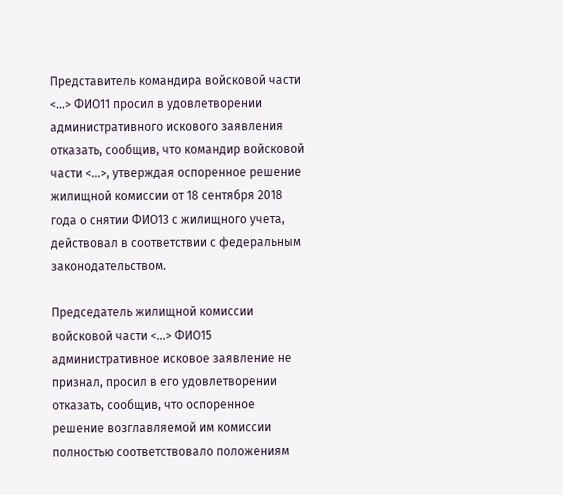Представитель командира войсковой части <...> ФИО11 просил в удовлетворении административного искового заявления отказать, сообщив, что командир войсковой части <...>, утверждая оспоренное решение жилищной комиссии от 18 сентября 2018 года о снятии ФИО13 с жилищного учета, действовал в соответствии с федеральным законодательством.

Председатель жилищной комиссии войсковой части <...> ФИО15 административное исковое заявление не признал, просил в его удовлетворении отказать, сообщив, что оспоренное решение возглавляемой им комиссии полностью соответствовало положениям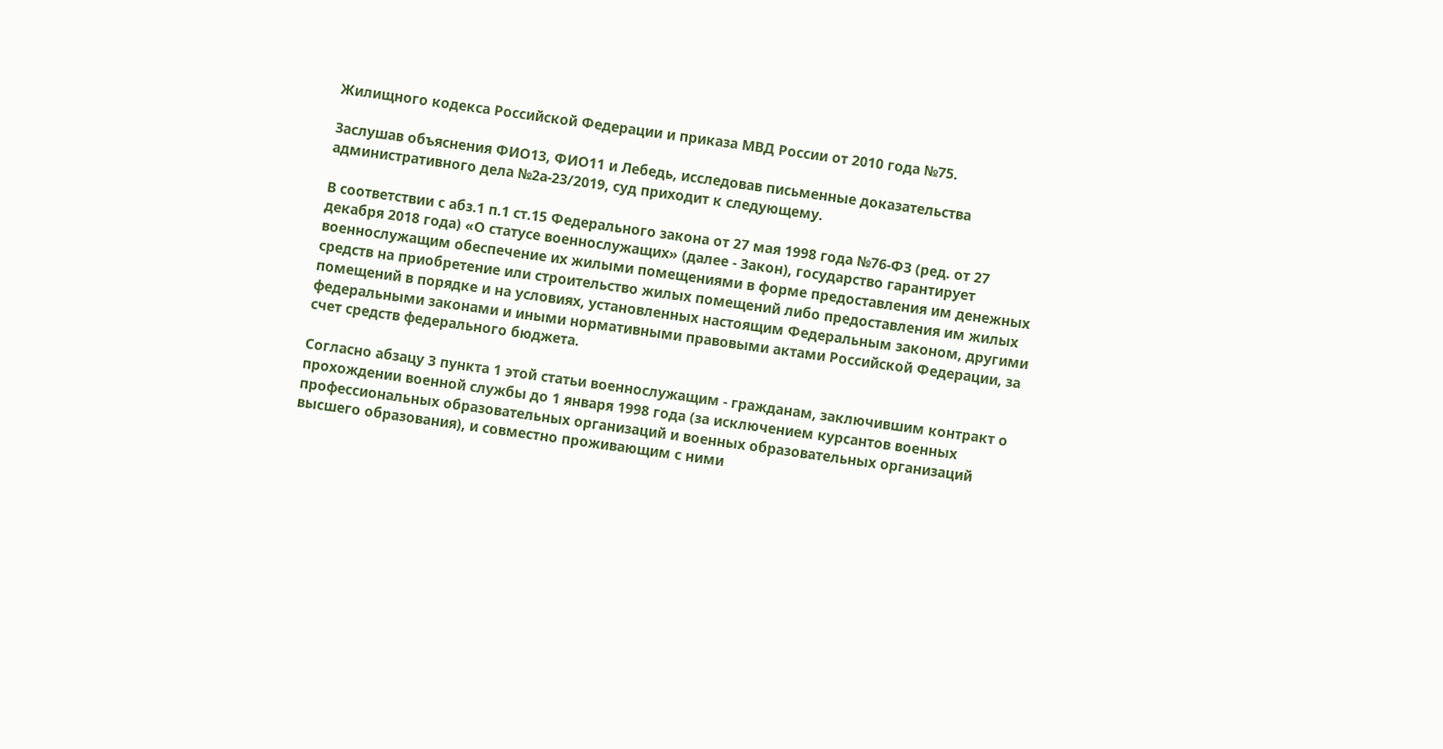Жилищного кодекса Российской Федерации и приказа МВД России от 2010 года №75.

Заслушав объяснения ФИО13, ФИО11 и Лебедь, исследовав письменные доказательства административного дела №2а-23/2019, суд приходит к следующему.

В соответствии с абз.1 п.1 ст.15 Федерального закона от 27 мая 1998 года №76-ФЗ (ред. от 27 декабря 2018 года) «О статусе военнослужащих» (далее - Закон), государство гарантирует военнослужащим обеспечение их жилыми помещениями в форме предоставления им денежных средств на приобретение или строительство жилых помещений либо предоставления им жилых помещений в порядке и на условиях, установленных настоящим Федеральным законом, другими федеральными законами и иными нормативными правовыми актами Российской Федерации, за счет средств федерального бюджета.

Согласно абзацу 3 пункта 1 этой статьи военнослужащим - гражданам, заключившим контракт о прохождении военной службы до 1 января 1998 года (за исключением курсантов военных профессиональных образовательных организаций и военных образовательных организаций высшего образования), и совместно проживающим с ними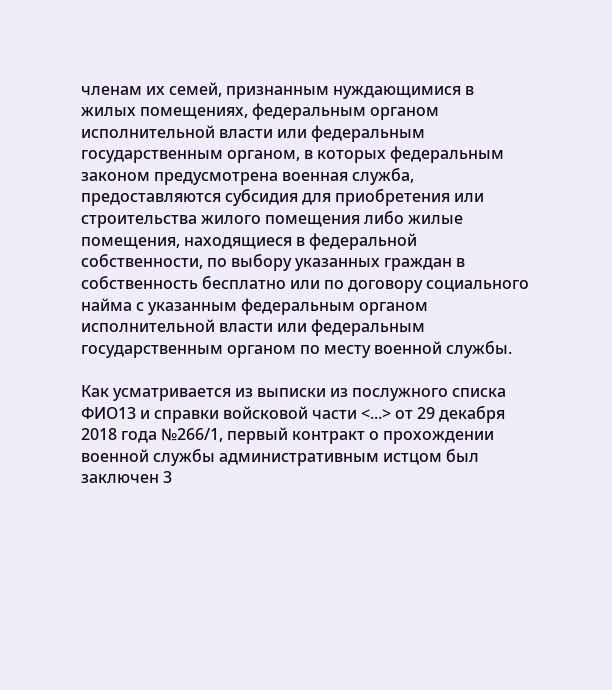членам их семей, признанным нуждающимися в жилых помещениях, федеральным органом исполнительной власти или федеральным государственным органом, в которых федеральным законом предусмотрена военная служба, предоставляются субсидия для приобретения или строительства жилого помещения либо жилые помещения, находящиеся в федеральной собственности, по выбору указанных граждан в собственность бесплатно или по договору социального найма с указанным федеральным органом исполнительной власти или федеральным государственным органом по месту военной службы.

Как усматривается из выписки из послужного списка ФИО13 и справки войсковой части <...> от 29 декабря 2018 года №266/1, первый контракт о прохождении военной службы административным истцом был заключен 3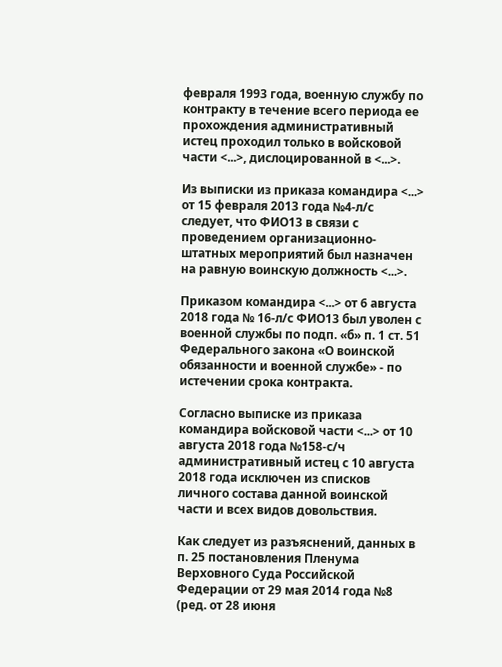февраля 1993 года, военную службу по контракту в течение всего периода ее прохождения административный истец проходил только в войсковой части <...>, дислоцированной в <...>.

Из выписки из приказа командира <...> от 15 февраля 2013 года №4-л/с следует, что ФИО13 в связи с проведением организационно-штатных мероприятий был назначен на равную воинскую должность <...>.

Приказом командира <...> от 6 августа 2018 года № 16-л/с ФИО13 был уволен с военной службы по подп. «б» п. 1 ст. 51 Федерального закона «О воинской обязанности и военной службе» - по истечении срока контракта.

Согласно выписке из приказа командира войсковой части <...> от 10 августа 2018 года №158-с/ч административный истец с 10 августа 2018 года исключен из списков личного состава данной воинской части и всех видов довольствия.

Как следует из разъяснений, данных в п. 25 постановления Пленума Верховного Суда Российской Федерации от 29 мая 2014 года №8 (ред. от 28 июня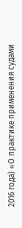2016 года) «О практике применения судами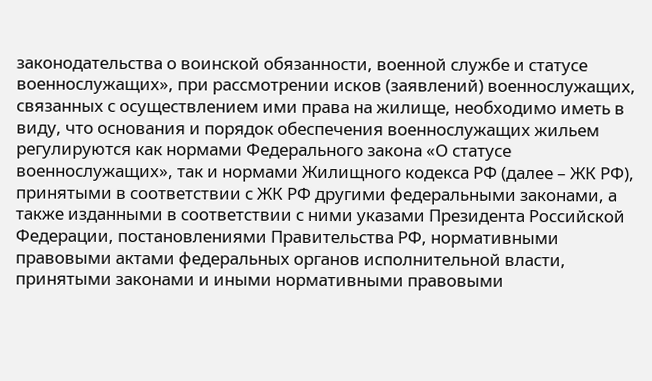законодательства о воинской обязанности, военной службе и статусе военнослужащих», при рассмотрении исков (заявлений) военнослужащих, связанных с осуществлением ими права на жилище, необходимо иметь в виду, что основания и порядок обеспечения военнослужащих жильем регулируются как нормами Федерального закона «О статусе военнослужащих», так и нормами Жилищного кодекса РФ (далее – ЖК РФ), принятыми в соответствии с ЖК РФ другими федеральными законами, а также изданными в соответствии с ними указами Президента Российской Федерации, постановлениями Правительства РФ, нормативными правовыми актами федеральных органов исполнительной власти, принятыми законами и иными нормативными правовыми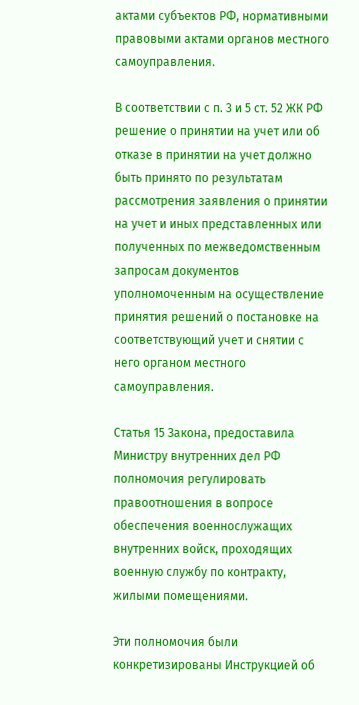актами субъектов РФ, нормативными правовыми актами органов местного самоуправления.

В соответствии с п. 3 и 5 ст. 52 ЖК РФ решение о принятии на учет или об отказе в принятии на учет должно быть принято по результатам рассмотрения заявления о принятии на учет и иных представленных или полученных по межведомственным запросам документов уполномоченным на осуществление принятия решений о постановке на соответствующий учет и снятии с него органом местного самоуправления.

Статья 15 Закона, предоставила Министру внутренних дел РФ полномочия регулировать правоотношения в вопросе обеспечения военнослужащих внутренних войск, проходящих военную службу по контракту, жилыми помещениями.

Эти полномочия были конкретизированы Инструкцией об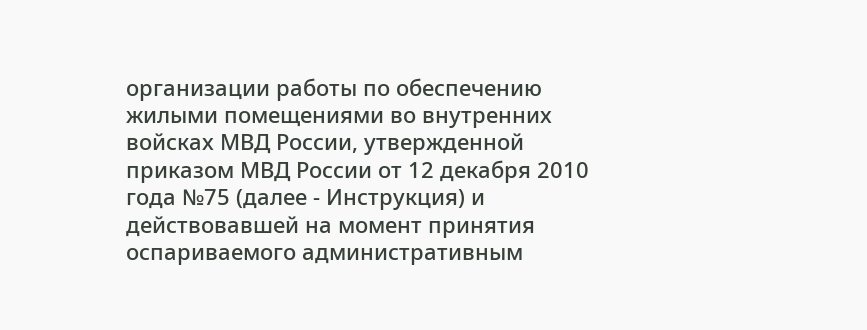организации работы по обеспечению жилыми помещениями во внутренних войсках МВД России, утвержденной приказом МВД России от 12 декабря 2010 года №75 (далее - Инструкция) и действовавшей на момент принятия оспариваемого административным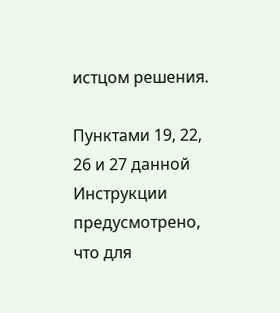истцом решения.

Пунктами 19, 22, 26 и 27 данной Инструкции предусмотрено, что для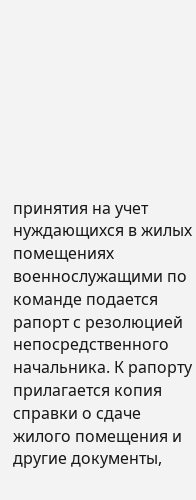принятия на учет нуждающихся в жилых помещениях военнослужащими по команде подается рапорт с резолюцией непосредственного начальника. К рапорту прилагается копия справки о сдаче жилого помещения и другие документы,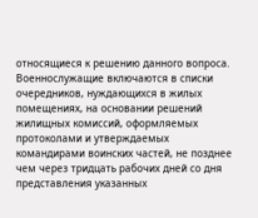относящиеся к решению данного вопроса. Военнослужащие включаются в списки очередников, нуждающихся в жилых помещениях, на основании решений жилищных комиссий, оформляемых протоколами и утверждаемых командирами воинских частей, не позднее чем через тридцать рабочих дней со дня представления указанных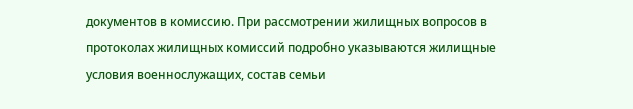документов в комиссию. При рассмотрении жилищных вопросов в протоколах жилищных комиссий подробно указываются жилищные условия военнослужащих, состав семьи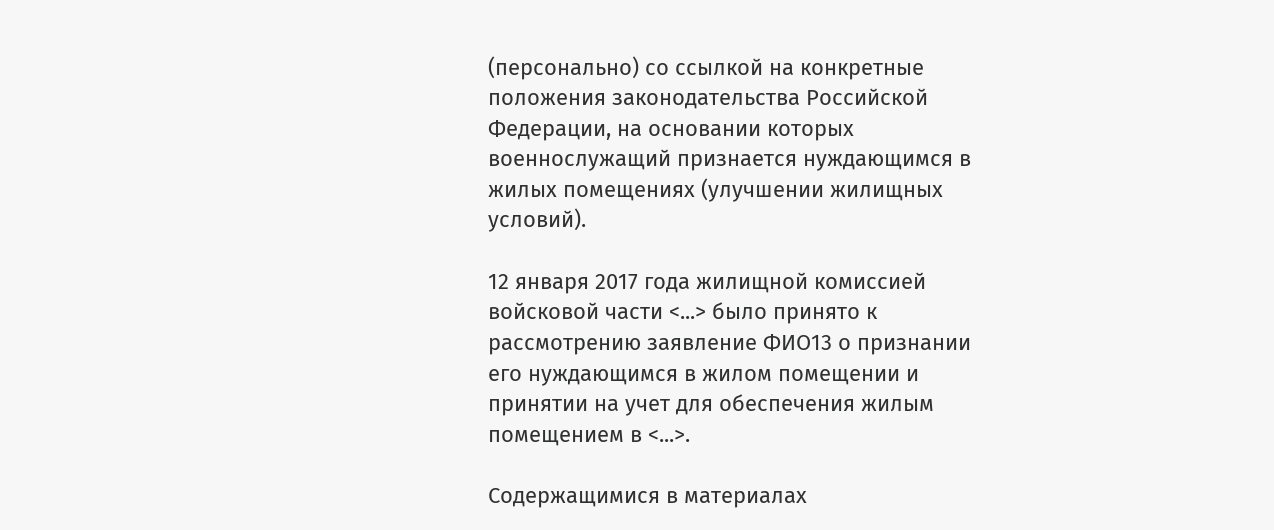(персонально) со ссылкой на конкретные положения законодательства Российской Федерации, на основании которых военнослужащий признается нуждающимся в жилых помещениях (улучшении жилищных условий).

12 января 2017 года жилищной комиссией войсковой части <...> было принято к рассмотрению заявление ФИО13 о признании его нуждающимся в жилом помещении и принятии на учет для обеспечения жилым помещением в <...>.

Содержащимися в материалах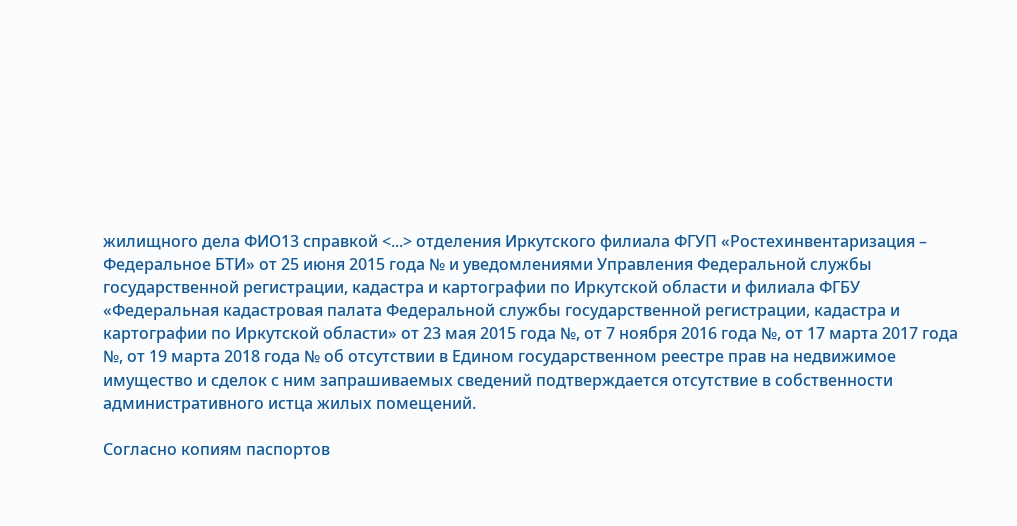жилищного дела ФИО13 справкой <...> отделения Иркутского филиала ФГУП «Ростехинвентаризация – Федеральное БТИ» от 25 июня 2015 года № и уведомлениями Управления Федеральной службы государственной регистрации, кадастра и картографии по Иркутской области и филиала ФГБУ «Федеральная кадастровая палата Федеральной службы государственной регистрации, кадастра и картографии по Иркутской области» от 23 мая 2015 года №, от 7 ноября 2016 года №, от 17 марта 2017 года №, от 19 марта 2018 года № об отсутствии в Едином государственном реестре прав на недвижимое имущество и сделок с ним запрашиваемых сведений подтверждается отсутствие в собственности административного истца жилых помещений.

Согласно копиям паспортов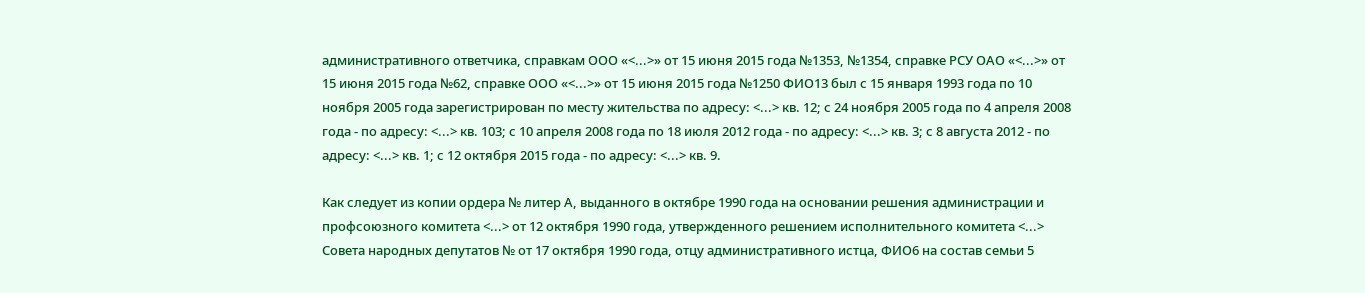административного ответчика, справкам ООО «<...>» от 15 июня 2015 года №1353, №1354, справке РСУ ОАО «<...>» от 15 июня 2015 года №62, справке ООО «<...>» от 15 июня 2015 года №1250 ФИО13 был с 15 января 1993 года по 10 ноября 2005 года зарегистрирован по месту жительства по адресу: <...> кв. 12; с 24 ноября 2005 года по 4 апреля 2008 года - по адресу: <...> кв. 103; с 10 апреля 2008 года по 18 июля 2012 года - по адресу: <...> кв. 3; с 8 августа 2012 - по адресу: <...> кв. 1; с 12 октября 2015 года - по адресу: <...> кв. 9.

Как следует из копии ордера № литер А, выданного в октябре 1990 года на основании решения администрации и профсоюзного комитета <...> от 12 октября 1990 года, утвержденного решением исполнительного комитета <...> Совета народных депутатов № от 17 октября 1990 года, отцу административного истца, ФИО6 на состав семьи 5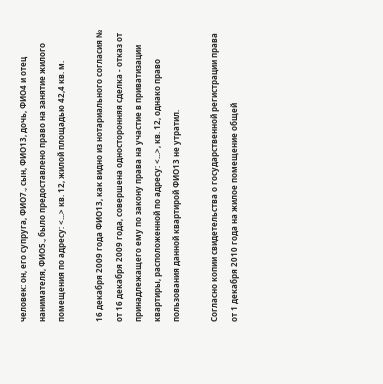человек: он, его супруга, ФИО7., сын, ФИО13, дочь, ФИО4 и отец нанимателя, ФИО5., было предоставлено право на занятие жилого помещения по адресу: <...> кв. 12, жилой площадью 42,4 кв. м.

16 декабря 2009 года ФИО13, как видно из нотариального согласия № от 16 декабря 2009 года, совершена односторонняя сделка - отказ от принадлежащего ему по закону права на участие в приватизации квартиры, расположенной по адресу: <...>, кв. 12, однако право пользования данной квартирой ФИО13 не утратил.

Согласно копии свидетельства о государственной регистрации права от 1 декабря 2010 года на жилое помещение общей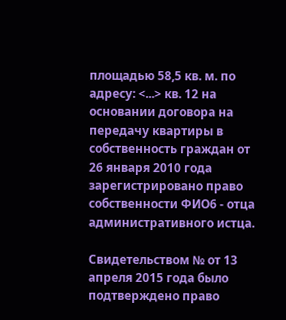площадью 58,5 кв. м. по адресу: <...> кв. 12 на основании договора на передачу квартиры в собственность граждан от 26 января 2010 года зарегистрировано право собственности ФИО6 - отца административного истца.

Свидетельством № от 13 апреля 2015 года было подтверждено право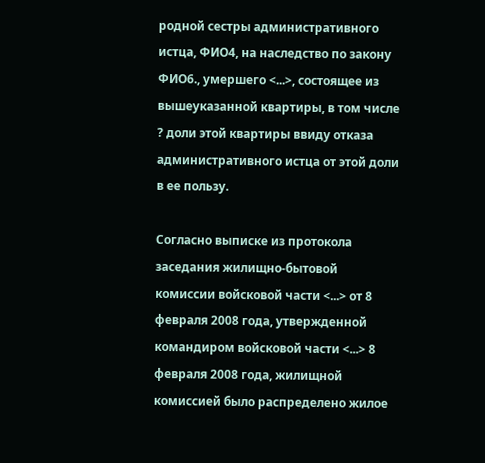родной сестры административного истца, ФИО4, на наследство по закону ФИО6., умершего <...>, состоящее из вышеуказанной квартиры, в том числе ? доли этой квартиры ввиду отказа административного истца от этой доли в ее пользу.

Согласно выписке из протокола заседания жилищно-бытовой комиссии войсковой части <...> от 8 февраля 2008 года, утвержденной командиром войсковой части <...> 8 февраля 2008 года, жилищной комиссией было распределено жилое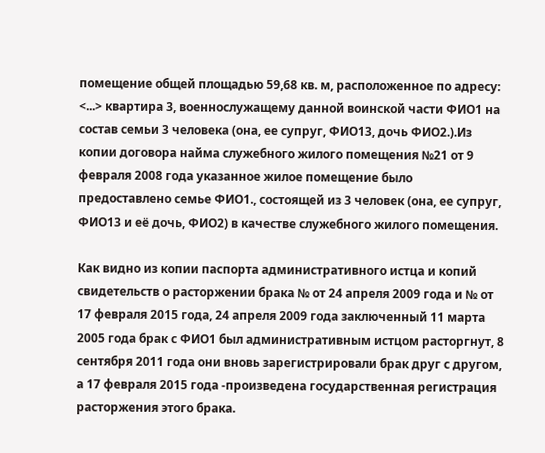помещение общей площадью 59,68 кв. м, расположенное по адресу: <...> квартира 3, военнослужащему данной воинской части ФИО1 на состав семьи 3 человека (она, ее супруг, ФИО13, дочь ФИО2.).Из копии договора найма служебного жилого помещения №21 от 9 февраля 2008 года указанное жилое помещение было предоставлено семье ФИО1., состоящей из 3 человек (она, ее супруг, ФИО13 и её дочь, ФИО2) в качестве служебного жилого помещения.

Как видно из копии паспорта административного истца и копий свидетельств о расторжении брака № от 24 апреля 2009 года и № от 17 февраля 2015 года, 24 апреля 2009 года заключенный 11 марта 2005 года брак с ФИО1 был административным истцом расторгнут, 8 сентября 2011 года они вновь зарегистрировали брак друг с другом, а 17 февраля 2015 года -произведена государственная регистрация расторжения этого брака.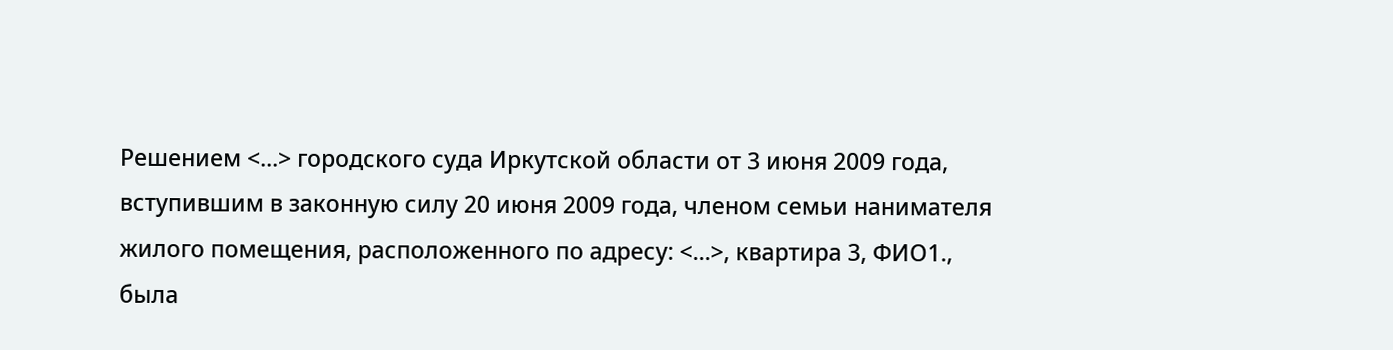Решением <...> городского суда Иркутской области от 3 июня 2009 года, вступившим в законную силу 20 июня 2009 года, членом семьи нанимателя жилого помещения, расположенного по адресу: <...>, квартира 3, ФИО1., была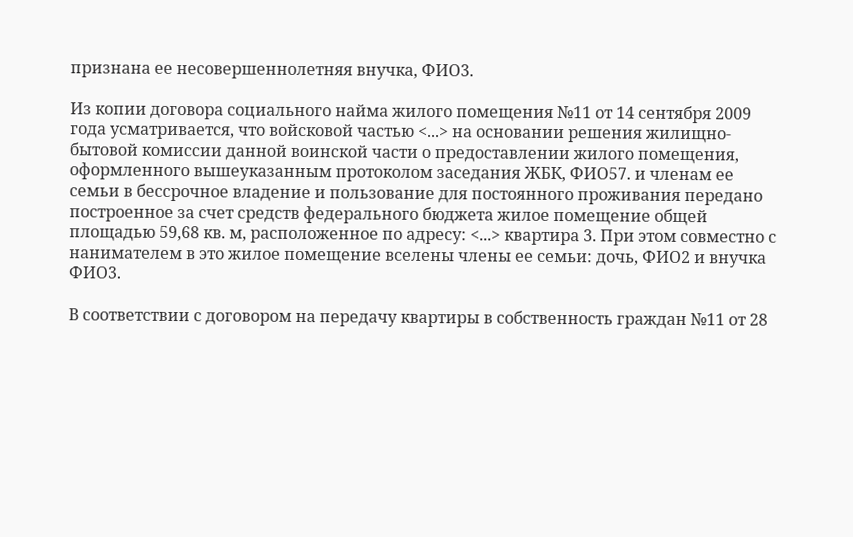признана ее несовершеннолетняя внучка, ФИО3.

Из копии договора социального найма жилого помещения №11 от 14 сентября 2009 года усматривается, что войсковой частью <...> на основании решения жилищно-бытовой комиссии данной воинской части о предоставлении жилого помещения, оформленного вышеуказанным протоколом заседания ЖБК, ФИО57. и членам ее семьи в бессрочное владение и пользование для постоянного проживания передано построенное за счет средств федерального бюджета жилое помещение общей площадью 59,68 кв. м, расположенное по адресу: <...> квартира 3. При этом совместно с нанимателем в это жилое помещение вселены члены ее семьи: дочь, ФИО2 и внучка ФИО3.

В соответствии с договором на передачу квартиры в собственность граждан №11 от 28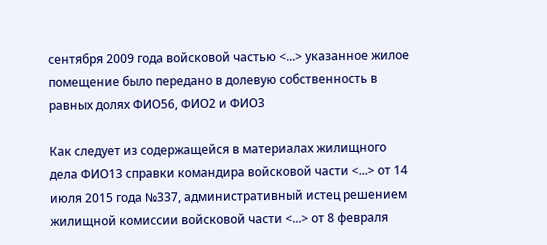сентября 2009 года войсковой частью <...> указанное жилое помещение было передано в долевую собственность в равных долях ФИО56, ФИО2 и ФИО3

Как следует из содержащейся в материалах жилищного дела ФИО13 справки командира войсковой части <...> от 14 июля 2015 года №337, административный истец решением жилищной комиссии войсковой части <...> от 8 февраля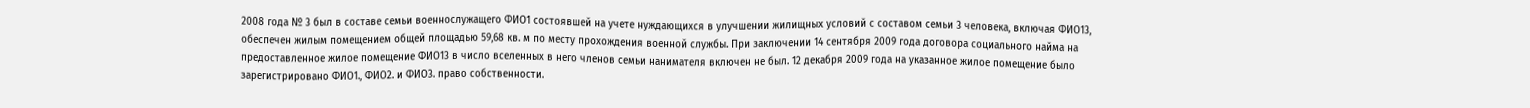2008 года № 3 был в составе семьи военнослужащего ФИО1 состоявшей на учете нуждающихся в улучшении жилищных условий с составом семьи 3 человека, включая ФИО13, обеспечен жилым помещением общей площадью 59,68 кв. м по месту прохождения военной службы. При заключении 14 сентября 2009 года договора социального найма на предоставленное жилое помещение ФИО13 в число вселенных в него членов семьи нанимателя включен не был. 12 декабря 2009 года на указанное жилое помещение было зарегистрировано ФИО1., ФИО2. и ФИО3. право собственности.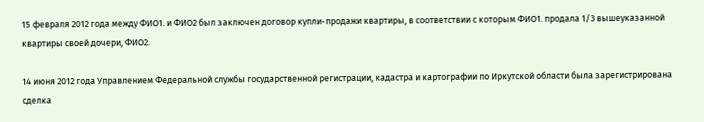15 февраля 2012 года между ФИО1. и ФИО2 был заключен договор купли-продажи квартиры, в соответствии с которым ФИО1. продала 1/3 вышеуказанной квартиры своей дочери, ФИО2.

14 июня 2012 года Управлением Федеральной службы государственной регистрации, кадастра и картографии по Иркутской области была зарегистрирована сделка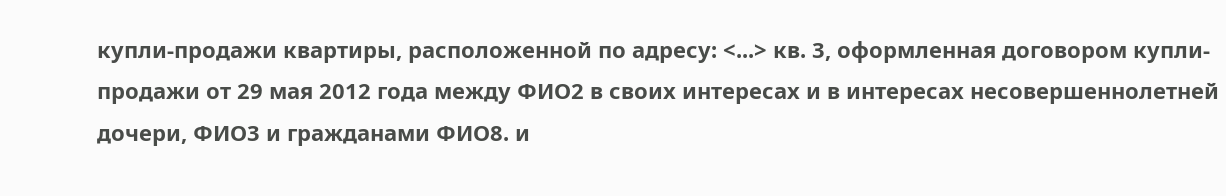купли-продажи квартиры, расположенной по адресу: <...> кв. 3, оформленная договором купли-продажи от 29 мая 2012 года между ФИО2 в своих интересах и в интересах несовершеннолетней дочери, ФИО3 и гражданами ФИО8. и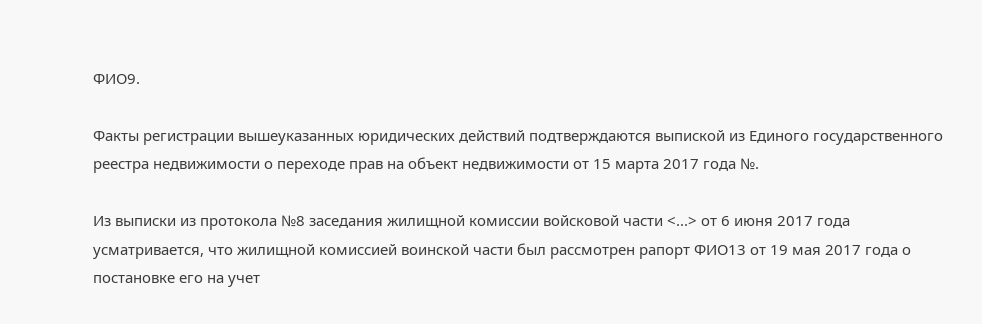ФИО9.

Факты регистрации вышеуказанных юридических действий подтверждаются выпиской из Единого государственного реестра недвижимости о переходе прав на объект недвижимости от 15 марта 2017 года №.

Из выписки из протокола №8 заседания жилищной комиссии войсковой части <...> от 6 июня 2017 года усматривается, что жилищной комиссией воинской части был рассмотрен рапорт ФИО13 от 19 мая 2017 года о постановке его на учет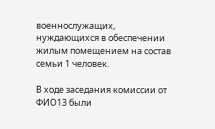военнослужащих, нуждающихся в обеспечении жилым помещением на состав семьи 1 человек.

В ходе заседания комиссии от ФИО13 были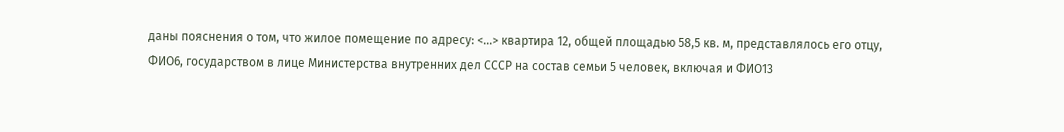даны пояснения о том, что жилое помещение по адресу: <...> квартира 12, общей площадью 58,5 кв. м, представлялось его отцу, ФИО6, государством в лице Министерства внутренних дел СССР на состав семьи 5 человек, включая и ФИО13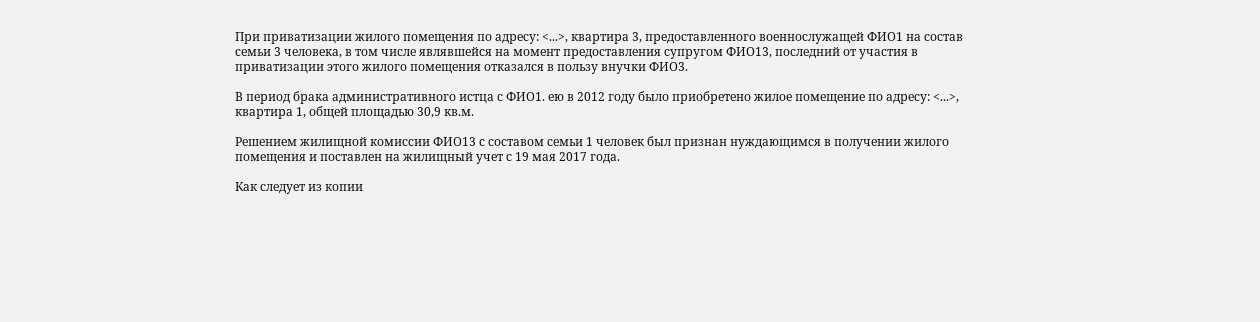При приватизации жилого помещения по адресу: <...>, квартира 3, предоставленного военнослужащей ФИО1 на состав семьи 3 человека, в том числе являвшейся на момент предоставления супругом ФИО13, последний от участия в приватизации этого жилого помещения отказался в пользу внучки ФИО3.

В период брака административного истца с ФИО1. ею в 2012 году было приобретено жилое помещение по адресу: <...>, квартира 1, общей площадью 30,9 кв.м.

Решением жилищной комиссии ФИО13 с составом семьи 1 человек был признан нуждающимся в получении жилого помещения и поставлен на жилищный учет с 19 мая 2017 года.

Как следует из копии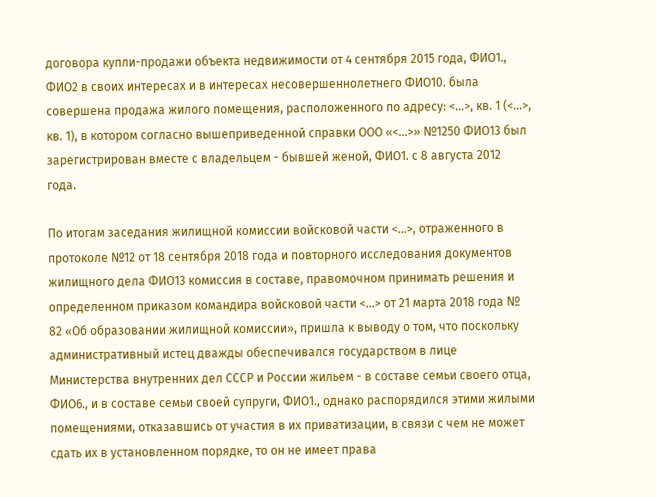договора купли-продажи объекта недвижимости от 4 сентября 2015 года, ФИО1., ФИО2 в своих интересах и в интересах несовершеннолетнего ФИО10. была совершена продажа жилого помещения, расположенного по адресу: <...>, кв. 1 (<...>, кв. 1), в котором согласно вышеприведенной справки ООО «<...>» №1250 ФИО13 был зарегистрирован вместе с владельцем - бывшей женой, ФИО1. с 8 августа 2012 года.

По итогам заседания жилищной комиссии войсковой части <...>, отраженного в протоколе №12 от 18 сентября 2018 года и повторного исследования документов жилищного дела ФИО13 комиссия в составе, правомочном принимать решения и определенном приказом командира войсковой части <...> от 21 марта 2018 года № 82 «Об образовании жилищной комиссии», пришла к выводу о том, что поскольку административный истец дважды обеспечивался государством в лице Министерства внутренних дел СССР и России жильем - в составе семьи своего отца, ФИО6., и в составе семьи своей супруги, ФИО1., однако распорядился этими жилыми помещениями, отказавшись от участия в их приватизации, в связи с чем не может сдать их в установленном порядке, то он не имеет права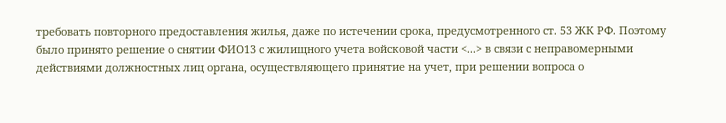требовать повторного предоставления жилья, даже по истечении срока, предусмотренного ст. 53 ЖК РФ. Поэтому было принято решение о снятии ФИО13 с жилищного учета войсковой части <...> в связи с неправомерными действиями должностных лиц органа, осуществляющего принятие на учет, при решении вопроса о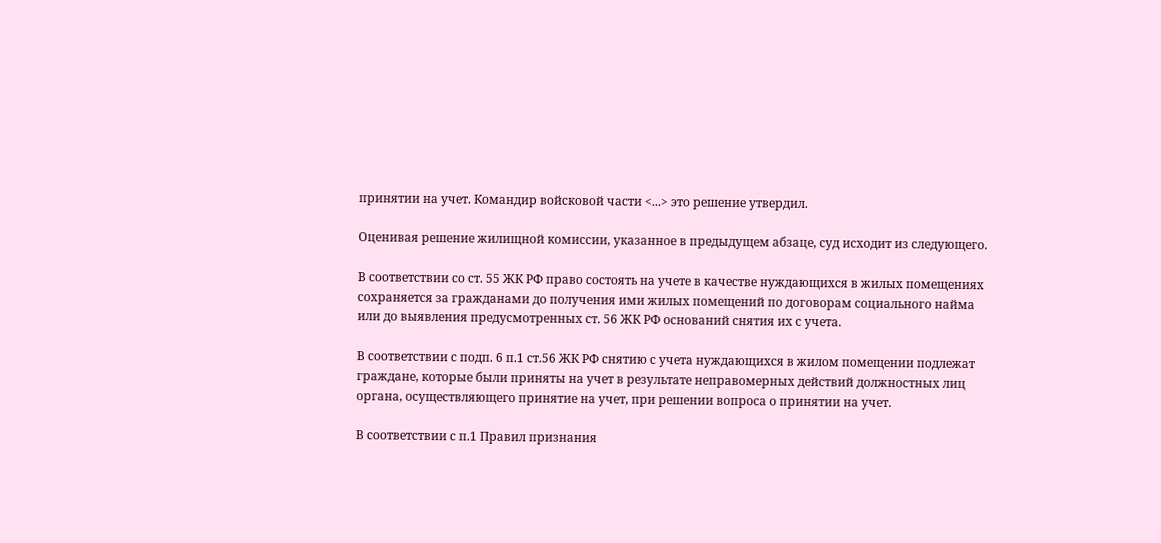принятии на учет. Командир войсковой части <...> это решение утвердил.

Оценивая решение жилищной комиссии, указанное в предыдущем абзаце, суд исходит из следующего.

В соответствии со ст. 55 ЖК РФ право состоять на учете в качестве нуждающихся в жилых помещениях сохраняется за гражданами до получения ими жилых помещений по договорам социального найма или до выявления предусмотренных ст. 56 ЖК РФ оснований снятия их с учета.

В соответствии с подп. 6 п.1 ст.56 ЖК РФ снятию с учета нуждающихся в жилом помещении подлежат граждане, которые были приняты на учет в результате неправомерных действий должностных лиц органа, осуществляющего принятие на учет, при решении вопроса о принятии на учет.

В соответствии с п.1 Правил признания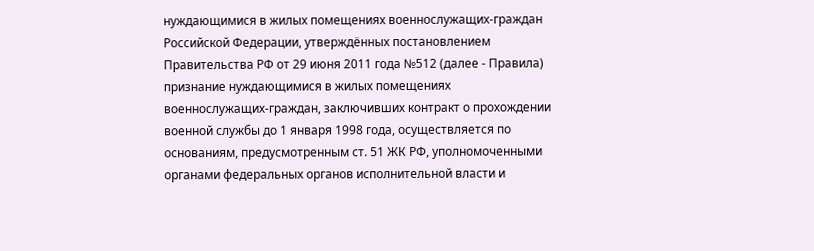нуждающимися в жилых помещениях военнослужащих-граждан Российской Федерации, утверждённых постановлением Правительства РФ от 29 июня 2011 года №512 (далее - Правила) признание нуждающимися в жилых помещениях военнослужащих-граждан, заключивших контракт о прохождении военной службы до 1 января 1998 года, осуществляется по основаниям, предусмотренным ст. 51 ЖК РФ, уполномоченными органами федеральных органов исполнительной власти и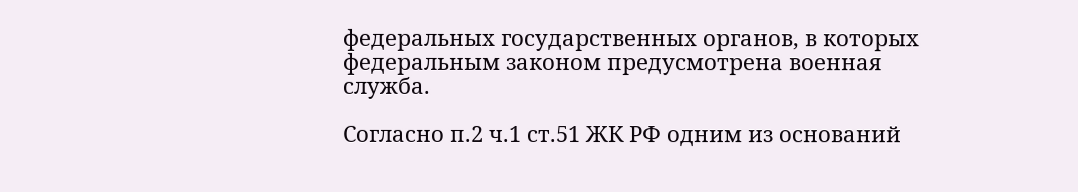федеральных государственных органов, в которых федеральным законом предусмотрена военная служба.

Согласно п.2 ч.1 ст.51 ЖК РФ одним из оснований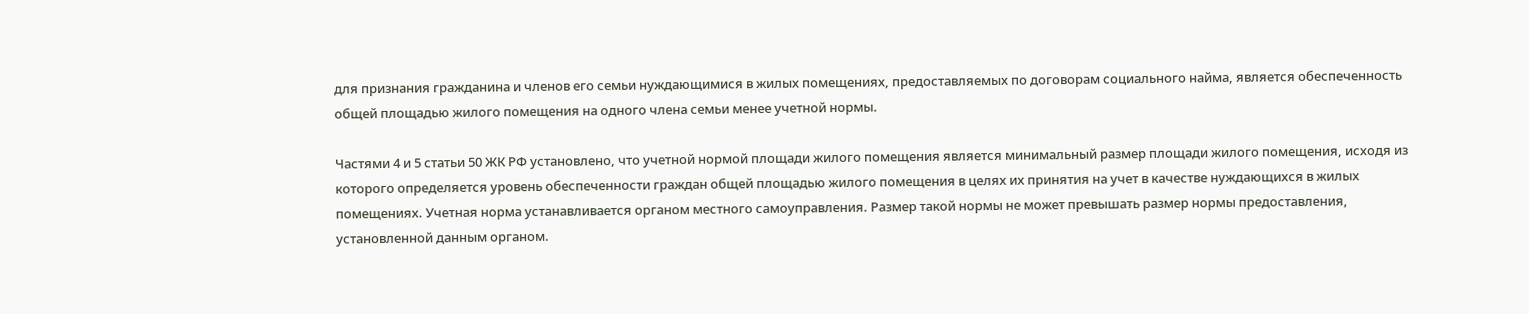для признания гражданина и членов его семьи нуждающимися в жилых помещениях, предоставляемых по договорам социального найма, является обеспеченность общей площадью жилого помещения на одного члена семьи менее учетной нормы.

Частями 4 и 5 статьи 50 ЖК РФ установлено, что учетной нормой площади жилого помещения является минимальный размер площади жилого помещения, исходя из которого определяется уровень обеспеченности граждан общей площадью жилого помещения в целях их принятия на учет в качестве нуждающихся в жилых помещениях. Учетная норма устанавливается органом местного самоуправления. Размер такой нормы не может превышать размер нормы предоставления, установленной данным органом.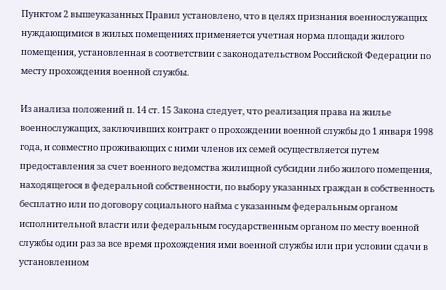Пунктом 2 вышеуказанных Правил установлено, что в целях признания военнослужащих нуждающимися в жилых помещениях применяется учетная норма площади жилого помещения, установленная в соответствии с законодательством Российской Федерации по месту прохождения военной службы.

Из анализа положений п. 14 ст. 15 Закона следует, что реализация права на жилье военнослужащих, заключивших контракт о прохождении военной службы до 1 января 1998 года, и совместно проживающих с ними членов их семей осуществляется путем предоставления за счет военного ведомства жилищной субсидии либо жилого помещения, находящегося в федеральной собственности, по выбору указанных граждан в собственность бесплатно или по договору социального найма с указанным федеральным органом исполнительной власти или федеральным государственным органом по месту военной службы один раз за все время прохождения ими военной службы или при условии сдачи в установленном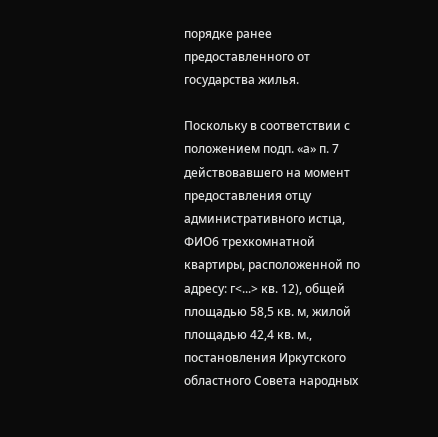порядке ранее предоставленного от государства жилья.

Поскольку в соответствии с положением подп. «а» п. 7 действовавшего на момент предоставления отцу административного истца, ФИО6 трехкомнатной квартиры, расположенной по адресу: г<...> кв. 12), общей площадью 58,5 кв. м, жилой площадью 42,4 кв. м., постановления Иркутского областного Совета народных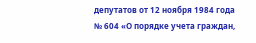депутатов от 12 ноября 1984 года № 604 «О порядке учета граждан,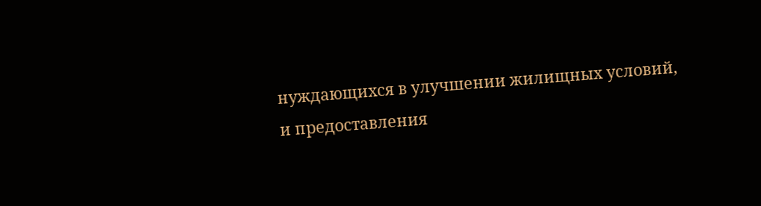нуждающихся в улучшении жилищных условий, и предоставления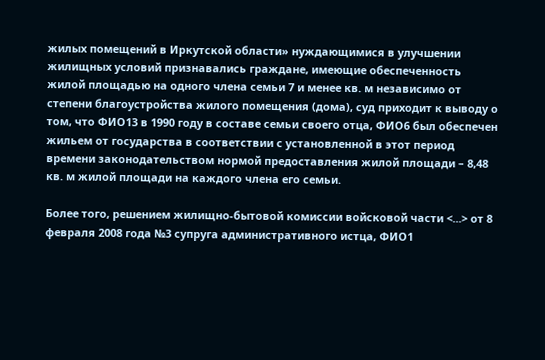жилых помещений в Иркутской области» нуждающимися в улучшении жилищных условий признавались граждане, имеющие обеспеченность жилой площадью на одного члена семьи 7 и менее кв. м независимо от степени благоустройства жилого помещения (дома), суд приходит к выводу о том, что ФИО13 в 1990 году в составе семьи своего отца, ФИО6 был обеспечен жильем от государства в соответствии с установленной в этот период времени законодательством нормой предоставления жилой площади – 8,48 кв. м жилой площади на каждого члена его семьи.

Более того, решением жилищно-бытовой комиссии войсковой части <...> от 8 февраля 2008 года №3 супруга административного истца, ФИО1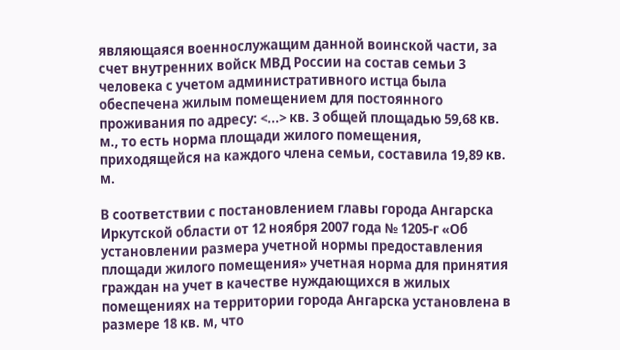являющаяся военнослужащим данной воинской части, за счет внутренних войск МВД России на состав семьи 3 человека с учетом административного истца была обеспечена жилым помещением для постоянного проживания по адресу: <...> кв. 3 общей площадью 59,68 кв. м., то есть норма площади жилого помещения, приходящейся на каждого члена семьи, составила 19,89 кв. м.

В соответствии с постановлением главы города Ангарска Иркутской области от 12 ноября 2007 года № 1205-г «Об установлении размера учетной нормы предоставления площади жилого помещения» учетная норма для принятия граждан на учет в качестве нуждающихся в жилых помещениях на территории города Ангарска установлена в размере 18 кв. м, что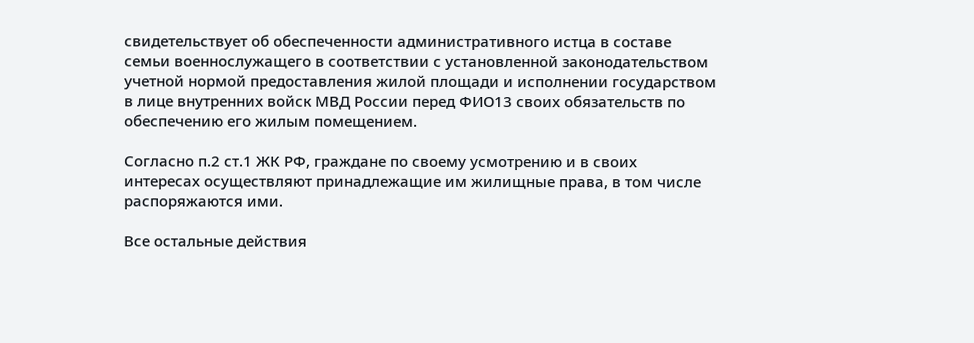свидетельствует об обеспеченности административного истца в составе семьи военнослужащего в соответствии с установленной законодательством учетной нормой предоставления жилой площади и исполнении государством в лице внутренних войск МВД России перед ФИО13 своих обязательств по обеспечению его жилым помещением.

Согласно п.2 ст.1 ЖК РФ, граждане по своему усмотрению и в своих интересах осуществляют принадлежащие им жилищные права, в том числе распоряжаются ими.

Все остальные действия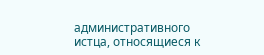административного истца, относящиеся к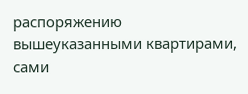распоряжению вышеуказанными квартирами, сами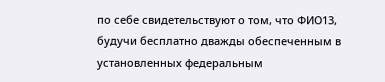по себе свидетельствуют о том, что ФИО13, будучи бесплатно дважды обеспеченным в установленных федеральным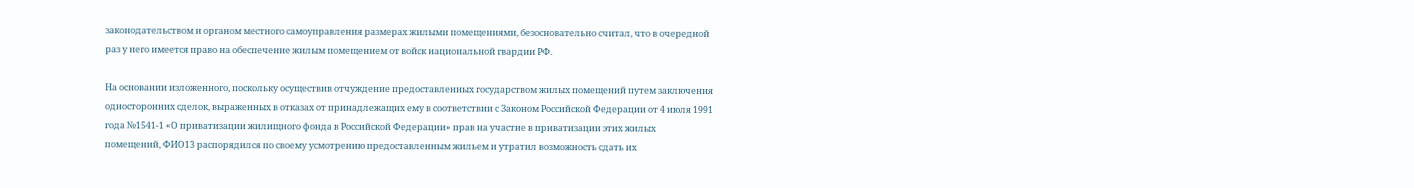законодательством и органом местного самоуправления размерах жилыми помещениями, безосновательно считал, что в очередной раз у него имеется право на обеспечение жилым помещением от войск национальной гвардии РФ.

На основании изложенного, поскольку осуществив отчуждение предоставленных государством жилых помещений путем заключения односторонних сделок, выраженных в отказах от принадлежащих ему в соответствии с Законом Российской Федерации от 4 июля 1991 года №1541-1 «О приватизации жилищного фонда в Российской Федерации» прав на участие в приватизации этих жилых помещений, ФИО13 распорядился по своему усмотрению предоставленным жильем и утратил возможность сдать их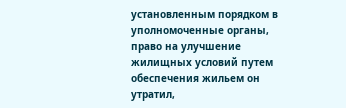установленным порядком в уполномоченные органы, право на улучшение жилищных условий путем обеспечения жильем он утратил,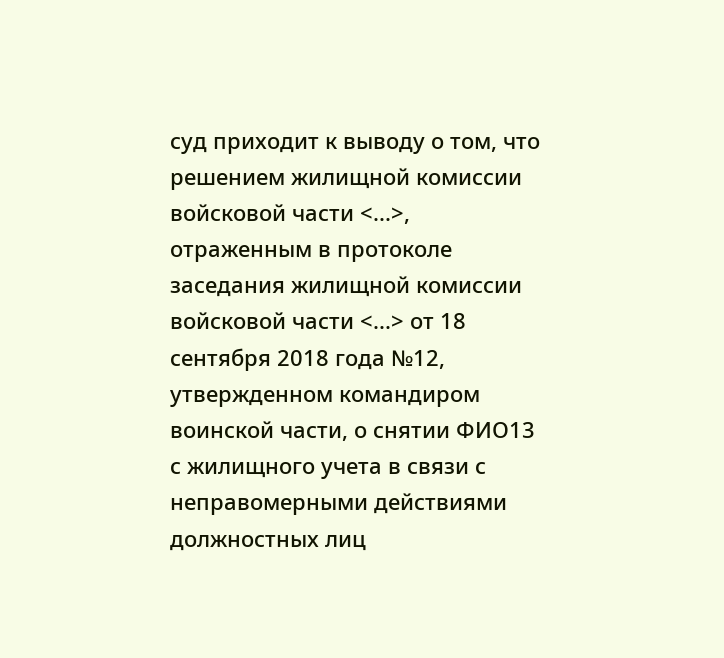суд приходит к выводу о том, что решением жилищной комиссии войсковой части <...>, отраженным в протоколе заседания жилищной комиссии войсковой части <...> от 18 сентября 2018 года №12, утвержденном командиром воинской части, о снятии ФИО13 с жилищного учета в связи с неправомерными действиями должностных лиц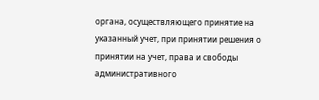органа, осуществляющего принятие на указанный учет, при принятии решения о принятии на учет, права и свободы административного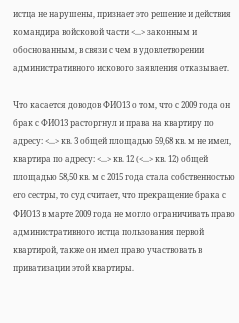истца не нарушены, признает это решение и действия командира войсковой части <...> законным и обоснованным, в связи с чем в удовлетворении административного искового заявления отказывает.

Что касается доводов ФИО13 о том, что с 2009 года он брак с ФИО13 расторгнул и права на квартиру по адресу: <...> кв. 3 общей площадью 59,68 кв. м не имел, квартира по адресу: <...> кв. 12 (<...> кв. 12) общей площадью 58,50 кв. м с 2015 года стала собственностью его сестры, то суд считает, что прекращение брака с ФИО13 в марте 2009 года не могло ограничивать право административного истца пользования первой квартирой, также он имел право участвовать в приватизации этой квартиры.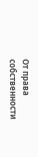От права собственности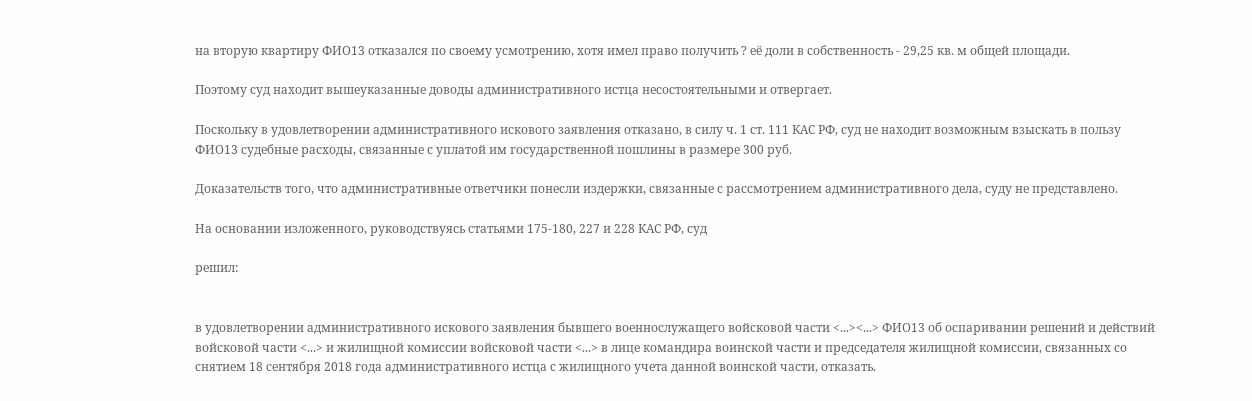на вторую квартиру ФИО13 отказался по своему усмотрению, хотя имел право получить ? её доли в собственность - 29,25 кв. м общей площади.

Поэтому суд находит вышеуказанные доводы административного истца несостоятельными и отвергает.

Поскольку в удовлетворении административного искового заявления отказано, в силу ч. 1 ст. 111 КАС РФ, суд не находит возможным взыскать в пользу ФИО13 судебные расходы, связанные с уплатой им государственной пошлины в размере 300 руб.

Доказательств того, что административные ответчики понесли издержки, связанные с рассмотрением административного дела, суду не представлено.

На основании изложенного, руководствуясь статьями 175-180, 227 и 228 КАС РФ, суд

решил:


в удовлетворении административного искового заявления бывшего военнослужащего войсковой части <...><...> ФИО13 об оспаривании решений и действий войсковой части <...> и жилищной комиссии войсковой части <...> в лице командира воинской части и председателя жилищной комиссии, связанных со снятием 18 сентября 2018 года административного истца с жилищного учета данной воинской части, отказать.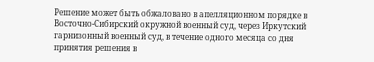Решение может быть обжаловано в апелляционном порядке в Восточно-Сибирский окружной военный суд, через Иркутский гарнизонный военный суд, в течение одного месяца со дня принятия решения в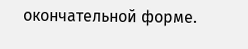окончательной форме.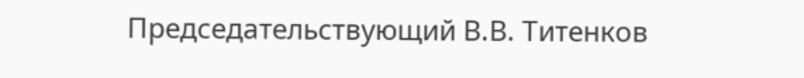Председательствующий В.В. Титенков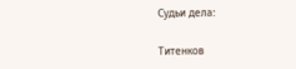Судьи дела:

Титенков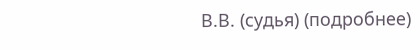В.В. (судья) (подробнее)